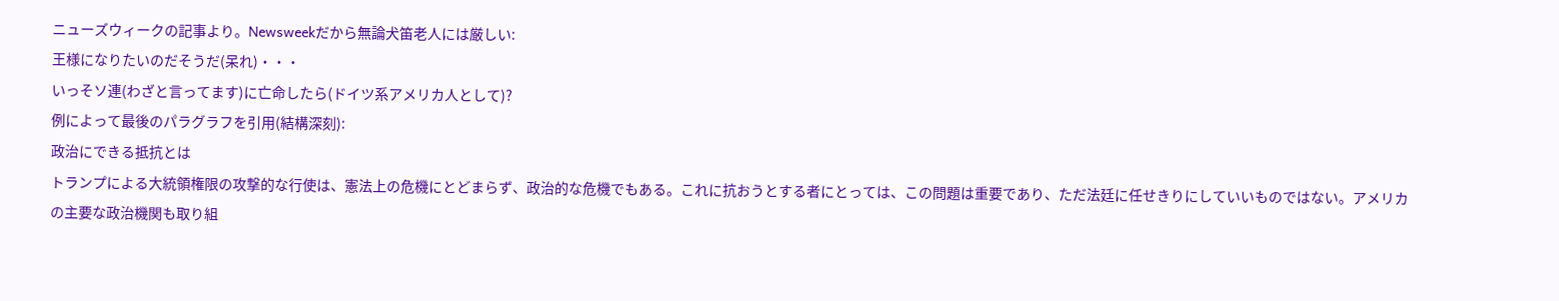ニューズウィークの記事より。Newsweekだから無論犬笛老人には厳しい:
王様になりたいのだそうだ(呆れ)・・・
いっそソ連(わざと言ってます)に亡命したら(ドイツ系アメリカ人として)?
例によって最後のパラグラフを引用(結構深刻):
政治にできる抵抗とは
トランプによる大統領権限の攻撃的な行使は、憲法上の危機にとどまらず、政治的な危機でもある。これに抗おうとする者にとっては、この問題は重要であり、ただ法廷に任せきりにしていいものではない。アメリカの主要な政治機関も取り組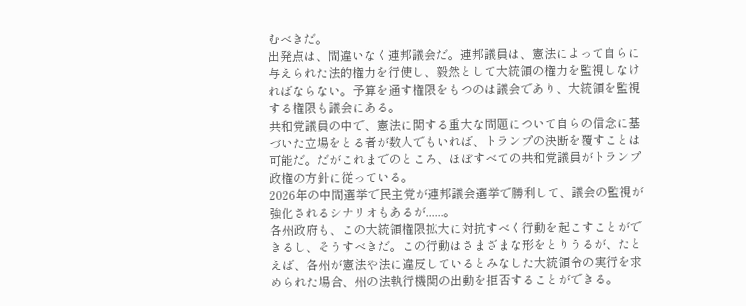むべきだ。
出発点は、間違いなく連邦議会だ。連邦議員は、憲法によって自らに与えられた法的権力を行使し、毅然として大統領の権力を監視しなければならない。予算を通す権限をもつのは議会であり、大統領を監視する権限も議会にある。
共和党議員の中で、憲法に関する重大な問題について自らの信念に基づいた立場をとる者が数人でもいれば、トランプの決断を覆すことは可能だ。だがこれまでのところ、ほぼすべての共和党議員がトランプ政権の方針に従っている。
2026年の中間選挙で民主党が連邦議会選挙で勝利して、議会の監視が強化されるシナリオもあるが......。
各州政府も、この大統領権限拡大に対抗すべく行動を起こすことができるし、そうすべきだ。この行動はさまざまな形をとりうるが、たとえば、各州が憲法や法に違反しているとみなした大統領令の実行を求められた場合、州の法執行機関の出動を拒否することができる。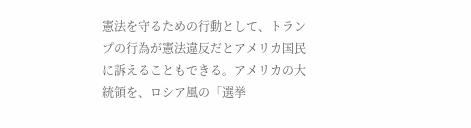憲法を守るための行動として、トランプの行為が憲法違反だとアメリカ国民に訴えることもできる。アメリカの大統領を、ロシア風の「選挙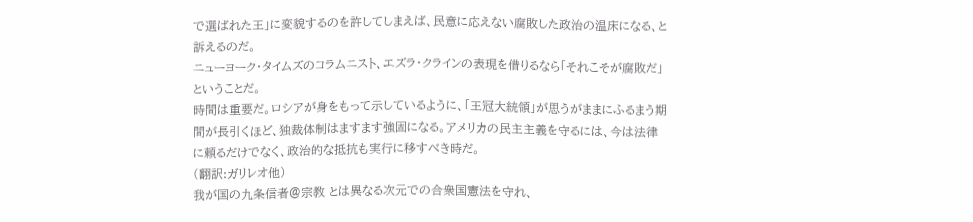で選ばれた王」に変貌するのを許してしまえば、民意に応えない腐敗した政治の温床になる、と訴えるのだ。
ニューヨーク・タイムズのコラムニスト、エズラ・クラインの表現を借りるなら「それこそが腐敗だ」ということだ。
時間は重要だ。ロシアが身をもって示しているように、「王冠大統領」が思うがままにふるまう期間が長引くほど、独裁体制はますます強固になる。アメリカの民主主義を守るには、今は法律に頼るだけでなく、政治的な抵抗も実行に移すべき時だ。
(翻訳:ガリレオ他)
我が国の九条信者@宗教 とは異なる次元での合衆国憲法を守れ、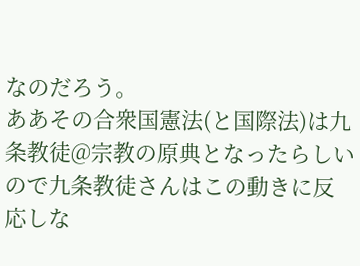なのだろう。
ああその合衆国憲法(と国際法)は九条教徒@宗教の原典となったらしいので九条教徒さんはこの動きに反応しな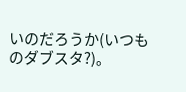いのだろうか(いつものダブスタ?)。